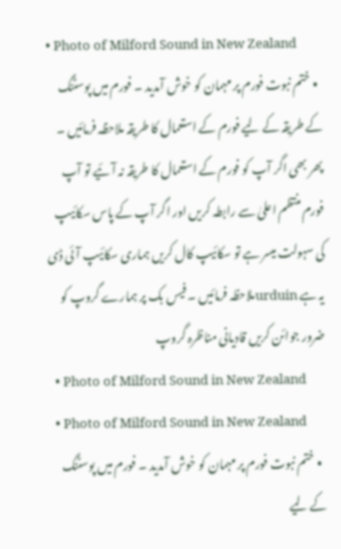• Photo of Milford Sound in New Zealand
  • ختم نبوت فورم پر مہمان کو خوش آمدید ۔ فورم میں پوسٹنگ کے طریقہ کے لیے فورم کے استعمال کا طریقہ ملاحظہ فرمائیں ۔ پھر بھی اگر آپ کو فورم کے استعمال کا طریقہ نہ آئیے تو آپ فورم منتظم اعلیٰ سے رابطہ کریں اور اگر آپ کے پاس سکائیپ کی سہولت میسر ہے تو سکائیپ کال کریں ہماری سکائیپ آئی ڈی یہ ہے urduinملاحظہ فرمائیں ۔ فیس بک پر ہمارے گروپ کو ضرور جوائن کریں قادیانی مناظرہ گروپ
  • Photo of Milford Sound in New Zealand
  • Photo of Milford Sound in New Zealand
  • ختم نبوت فورم پر مہمان کو خوش آمدید ۔ فورم میں پوسٹنگ کے لیے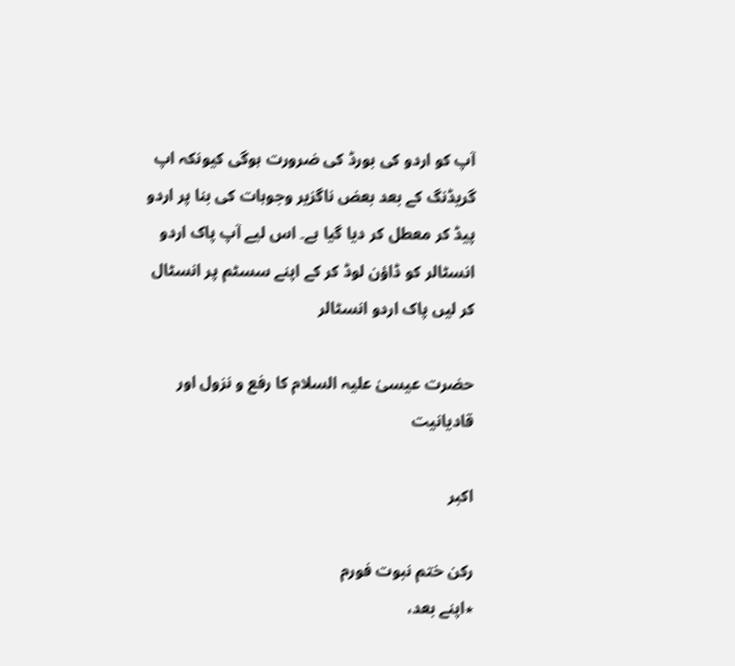آپ کو اردو کی بورڈ کی ضرورت ہوگی کیونکہ اپ گریڈنگ کے بعد بعض ناگزیر وجوہات کی بنا پر اردو پیڈ کر معطل کر دیا گیا ہے۔ اس لیے آپ پاک اردو انسٹالر کو ڈاؤن لوڈ کر کے اپنے سسٹم پر انسٹال کر لیں پاک اردو انسٹالر

حضرت عیسیٰ علیہ السلام کا رفع و نزول اور قادیانیت

اکبر

رکن ختم نبوت فورم
٭اپنے بعد،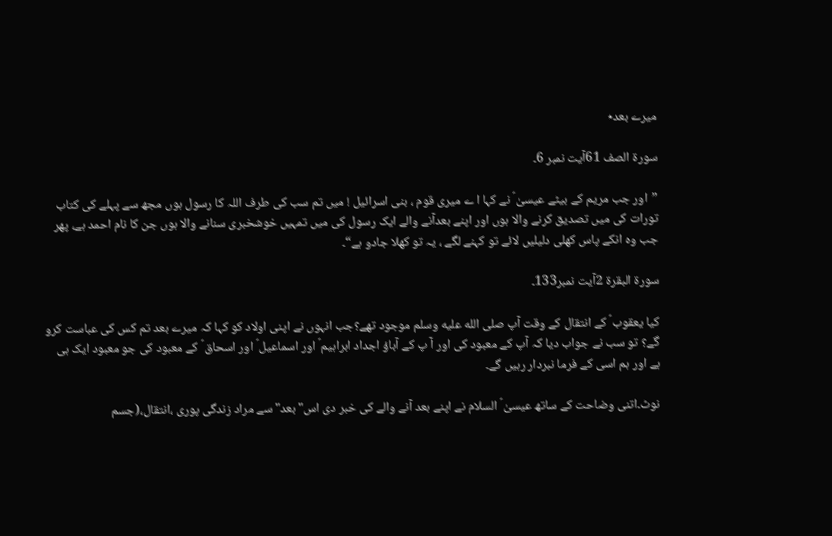میرے بعد٭

سورة الصف 61آیت نمبر 6۔

”اور جب مریم کے بیٹے عیسیٰ ؑ نے کہا ا ے میری قوم ، بنی اسرائیل ! میں تم سب کی طرف اللہ کا رسول ہوں مجھ سے پہلے کی کتاب تورات کی میں تصدیق کرنے والا ہوں اور اپنے بعدآنے والے ایک رسول کی میں تمہیں خوشخبری سنانے والا ہوں جن کا نام احمد ہے، پھر جب وہ انکے پاس کھلی دلیلیں لائے تو کہنے لگے ، یہ تو کھلا جادو ہے“۔

سورة البقرة 2آیت نمبر133۔

کیا یعقوب ؑ کے انتقال کے وقت آپ صلى الله عليه وسلم موجود تھے؟جب انہوں نے اپنی اولاد کو کہا کہ میرے بعد تم کس کی عباست کرو گے؟ تو سب نے جواب دیا کہ آپ کے معبود کی اور آ پ کے آباؤ اجداد ابراہیم ؑ اور اسماعیل ؑ اور اسحاق ؑ کے معبود کی جو معبود ایک ہی ہے اور ہم اسی کے فرما نبردار رہیں گے۔

نوٹ۔اتنی وضاحت کے ساتھ عیسیٰ ؑ السلام نے اپنے بعد آنے والے کی خبر دی اس" بعد" سے مراد زندگی پوری ،انتقال،(جسم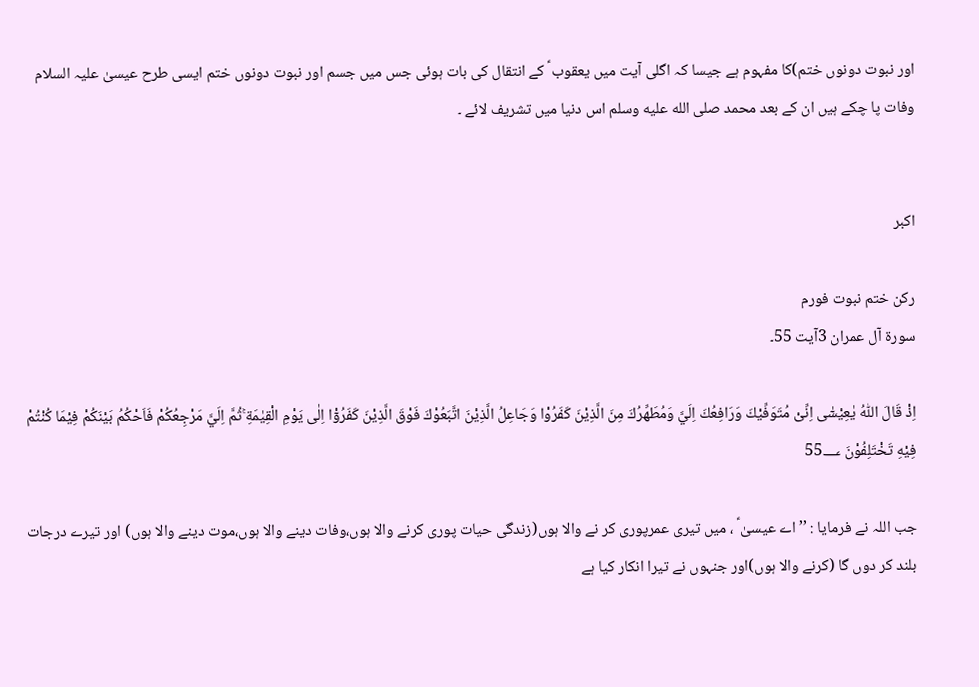اور نبوت دونوں ختم)کا مفہوم ہے جیسا کہ اگلی آیت میں یعقوب ؑ کے انتقال کی بات ہوئی جس میں جسم اور نبوت دونوں ختم ایسی طرح عیسیٰ علیہ السلام وفات پا چکے ہیں ان کے بعد محمد صلى الله عليه وسلم اس دنیا میں تشریف لائے ۔


اکبر

رکن ختم نبوت فورم
سورۃ آل عمران 3آیت 55۔

اِذْ قَالَ اللّٰهُ يٰعِيْسٰٓى اِنِّىْ مُتَوَفِّيْكَ وَرَافِعُكَ اِلَيَّ وَمُطَهِّرُكَ مِنَ الَّذِيْنَ كَفَرُوْا وَجَاعِلُ الَّذِيْنَ اتَّبَعُوْكَ فَوْقَ الَّذِيْنَ كَفَرُوْٓا اِلٰى يَوْمِ الْقِيٰمَةِ ۚثُمَّ اِلَيَّ مَرْجِعُكُمْ فَاَحْكُمُ بَيْنَكُمْ فِيْمَا كُنْتُمْ فِيْهِ تَخْتَلِفُوْنَ 55؀

جب اللہ نے فرمایا : ’’ اے عیسیٰ ؑ ، میں تیری عمرپوری کر نے والا ہوں(زندگی حیات پوری کرنے والا ہوں،وفات دینے والا ہوں،موت دینے والا ہوں) اور تیرے درجات بلند کر دوں گا (کرنے والا ہوں)اور جنہوں نے تیرا انکار کیا ہے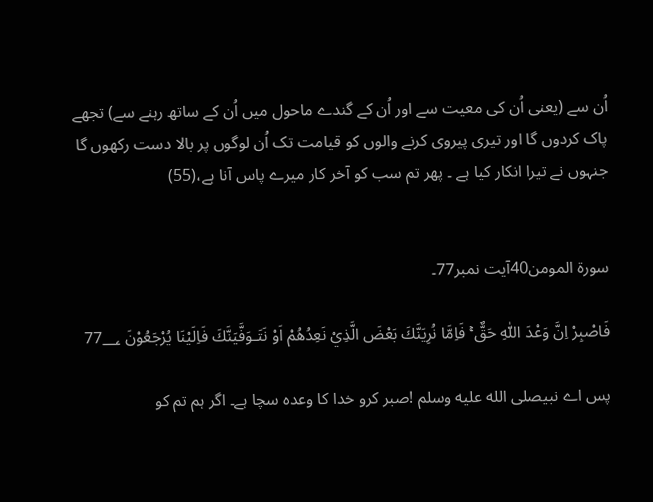اُن سے (یعنی اُن کی معیت سے اور اُن کے گندے ماحول میں اُن کے ساتھ رہنے سے) تجھے پاک کردوں گا اور تیری پیروی کرنے والوں کو قیامت تک اُن لوگوں پر بالا دست رکھوں گا جنہوں نے تیرا انکار کیا ہے ۔ پھر تم سب کو آخر کار میرے پاس آنا ہے،(55)


سورۃ المومن40آیت نمبر77۔

فَاصْبِرْ اِنَّ وَعْدَ اللّٰهِ حَقٌّ ۚ فَاِمَّا نُرِيَنَّكَ بَعْضَ الَّذِيْ نَعِدُهُمْ اَوْ نَتَـوَفَّيَنَّكَ فَاِلَيْنَا يُرْجَعُوْنَ 77؀

پس اے نبیصلى الله عليه وسلم !صبر کرو خدا کا وعدہ سچا ہے۔ اگر ہم تم کو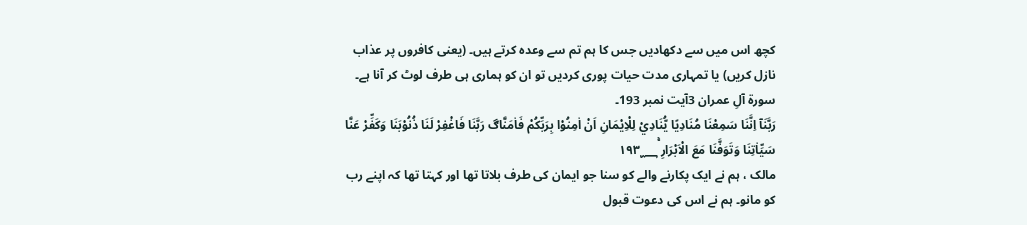کچھ اس میں سے دکھادیں جس کا ہم تم سے وعدہ کرتے ہیں۔ (یعنی کافروں پر عذاب نازل کریں) یا تمہاری مدت حیات پوری کردیں تو ان کو ہماری ہی طرف لوٹ کر آنا ہے۔
سورۃ آلِ عمران 3آیت نمبر 193۔
رَبَّنَآ اِنَّنَا سَمِعْنَا مُنَادِيًا يُّنَادِيْ لِلْاِيْمَانِ اَنْ اٰمِنُوْا بِرَبِّكُمْ فَاٰمَنَّاڰ رَبَّنَا فَاغْفِرْ لَنَا ذُنُوْبَنَا وَكَفِّرْ عَنَّا سَيِّاٰتِنَا وَتَوَفَّنَا مَعَ الْاَبْرَارِ ١٩٣؁ۚ
مالک ، ہم نے ایک پکارنے والے کو سنا جو ایمان کی طرف بلاتا تھا اور کہتا تھا کہ اپنے رب کو مانو۔ ہم نے اس کی دعوت قبول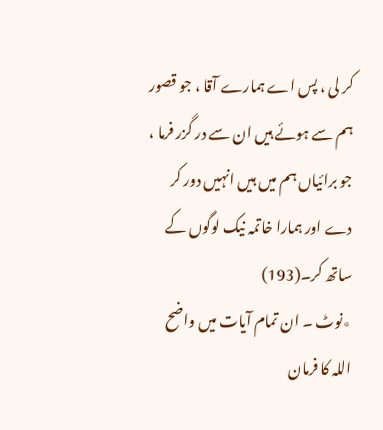کر لی ، پس اے ہمارے آقا ، جو قصور ہم سے ہوئے ہیں ان سے در گزر فرما ، جو برائیاں ہم میں ہیں انہیں دور کر دے اور ہمارا خاتمہ نیک لوگوں کے ساتھ کر۔(193)
٭نوٹ ۔ ان تمام آیات میں واضح اللہ کا فرمان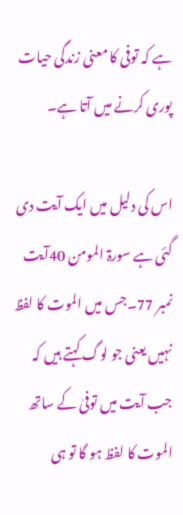ہے کہ توفی کا معنی زندگی حیات پوری کرنے میں آتا ہے۔

اس کی دلیل میں ایک آیت دی گئی ہے سورۃ المومن 40آیت نمبر 77۔جس میں الموت کا لفظ نہیں یعنی جو لوگ کہتے ہیں کہ جب آیت میں توفیٰ کے ساتھ الموت کا لفظ ہو گا تو ہی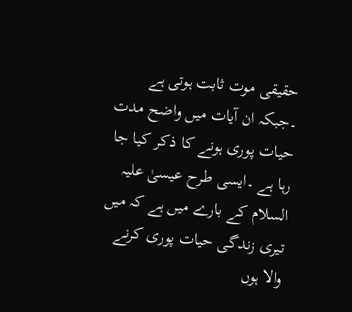حقیقی موت ثابت ہوتی ہے ۔جبکہ ان آیات میں واضح مدت حیات پوری ہونے کا ذکر کیا جا رہا ہے ۔ایسی طرح عیسیٰ علیہ السلام کے بارے میں ہے کہ میں تیری زندگی حیات پوری کرنے والا ہوں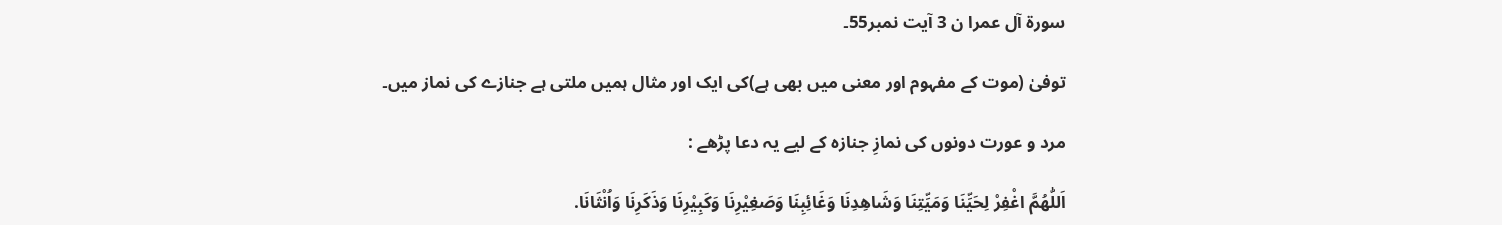سورۃ آل عمرا ن 3 آیت نمبر55۔

توفیٰ (موت کے مفہوم اور معنی میں بھی ہے)کی ایک اور مثال ہمیں ملتی ہے جنازے کی نماز میں۔

مرد و عورت دونوں کی نمازِ جنازہ کے لیے یہ دعا پڑھے :

اَللّٰهُمَّ اغْفِرْ لِحَيِّنَا وَمَيِّتِنَا وَشَاهِدِنَا وَغَائِبِنَا وَصَغِيْرِنَا وَکَبِيْرِنَا وَذَکَرِنَا وَاُنْثَانَا.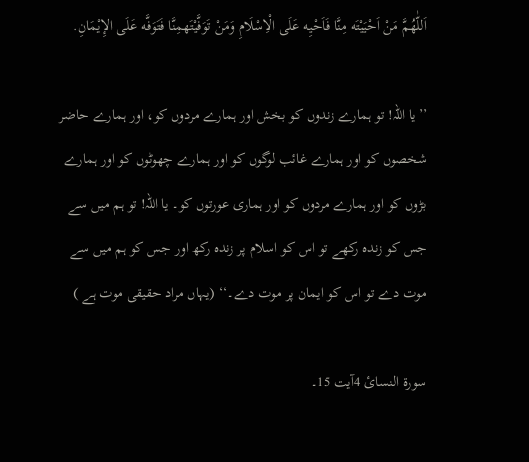اَللّٰهُمَّ مَنْ اَحْيَيْتَه مِنَّا فَاَحْيِه عَلَی الْاِسْلَامِ وَمَنْ تَوَفَّيْتَهمِنَّا فَتَوَفَّه عَلَی الإِيْمَانِ.

’’یا اللہ! تو ہمارے زندوں کو بخش اور ہمارے مردوں کو، اور ہمارے حاضر شخصوں کو اور ہمارے غائب لوگوں کو اور ہمارے چھوٹوں کو اور ہمارے بڑوں کو اور ہمارے مردوں کو اور ہماری عورتوں کو۔ یا اللہ! تو ہم میں سے جس کو زندہ رکھے تو اس کو اسلام پر زندہ رکھ اور جس کو ہم میں سے موت دے تو اس کو ایمان پر موت دے۔‘‘ (یہاں مراد حقیقی موت ہے )

سورۃ النسائ 4آیت 15۔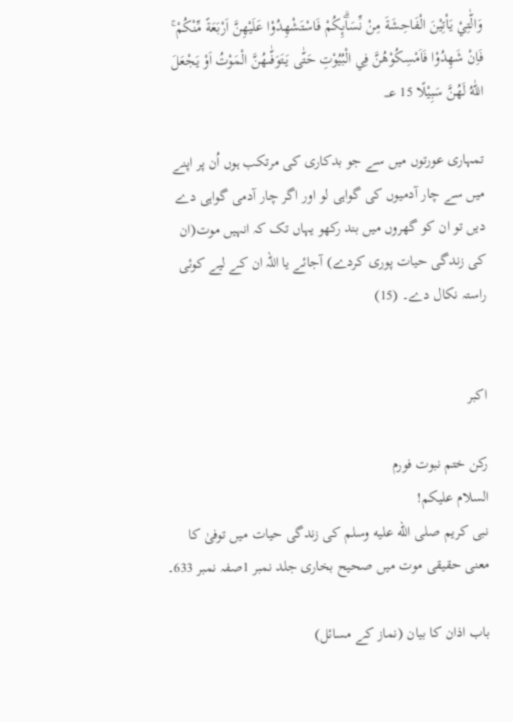وَالّٰتِيْ يَاْتِيْنَ الْفَاحِشَةَ مِنْ نِّسَاۗىِٕكُمْ فَاسْتَشْهِدُوْا عَلَيْهِنَّ اَرْبَعَةً مِّنْكُمْ ۚ فَاِنْ شَهِدُوْا فَاَمْسِكُوْھُنَّ فِي الْبُيُوْتِ حَتّٰى يَتَوَفّٰىھُنَّ الْمَوْتُ اَوْ يَجْعَلَ اللّٰهُ لَھُنَّ سَبِيْلًا 15 ؀

تمہاری عورتوں میں سے جو بدکاری کی مرتکب ہوں اُن پر اپنے میں سے چار آدمیوں کی گواہی لو اور اگر چار آدمی گواہی دے دیں تو ان کو گھروں میں بند رکھو یہاں تک کہ انہیں موت(ان کی زندگی حیات پوری کردے) آجائے یا اللہ ان کے لیے کوئی راستہ نکال دے۔ (15)


اکبر

رکن ختم نبوت فورم
السلام علیکم!
نبی کریم صلى الله عليه وسلم کی زندگی حیات میں توفیٰ کا معنی حقیقی موت میں صحیح بخاری جلد نمبر 1صفہ نمبر 633۔

باب اذان کا بیان (نماز کے مسائل)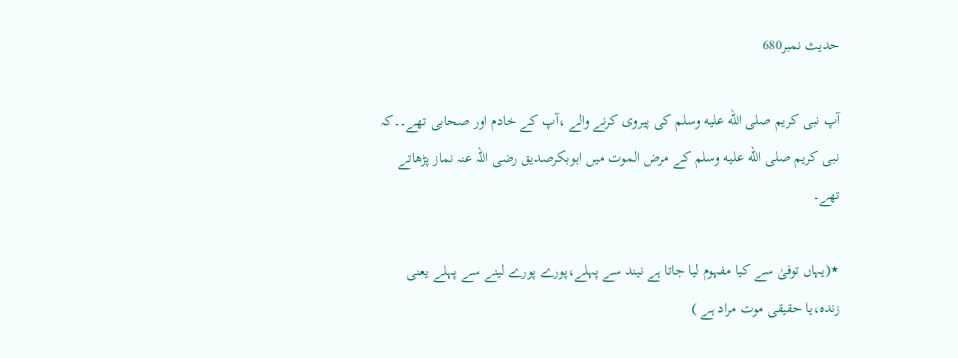حدیث نمبر680

آپ نبی کریم صلى الله عليه وسلم کی پیروی کرنے والے ،آپ کے خادم اور صحابی تھے۔۔کہ نبی کریم صلى الله عليه وسلم کے مرض الموت میں ابوبکرصدیق رضی اللہ عنہ نماز پڑھاتے تھے۔

٭(یہاں توفیٰ سے کیا مفہوم لیا جاتا ہے نیند سے پہلے،پورے پورے لینے سے پہلے یعنی زندہ،یا حقیقی موت مراد ہے )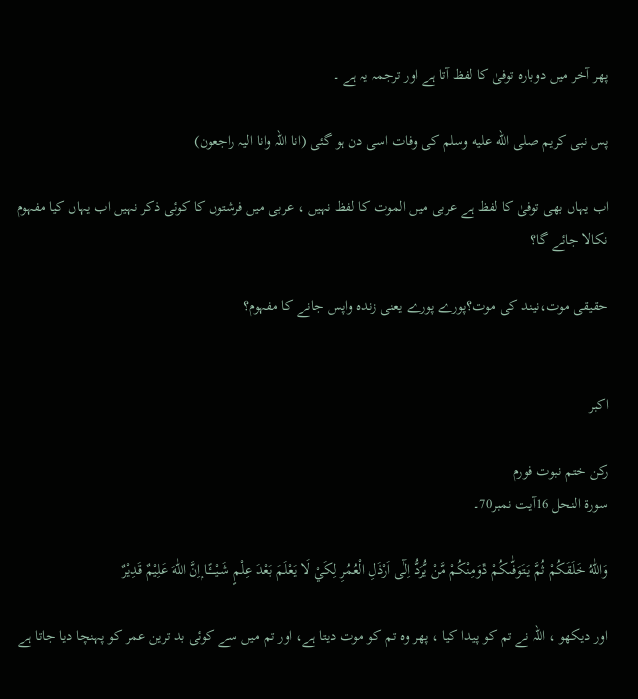پھر آخر میں دوبارہ توفیٰ کا لفظ آتا ہے اور ترجمہ یہ ہے ۔

پس نبی کریم صلى الله عليه وسلم کی وفات اسی دن ہو گئی (انا اللہ وانا الیہ راجعون)

اب یہاں بھی توفیٰ کا لفظ ہے عربی میں الموت کا لفظ نہیں ، عربی میں فرشتوں کا کوئی ذکر نہیں اب یہاں کیا مفہوم نکالا جائے گا؟

حقیقی موت،نیند کی موت؟پورے پورے یعنی زندہ واپس جانے کا مفہوم؟


اکبر

رکن ختم نبوت فورم
سورۃ النحل 16آیت نمبر70۔

وَاللّٰهُ خَلَقَكُمْ ثُمَّ يَتَوَفّٰىكُمْ ڐوَمِنْكُمْ مَّنْ يُّرَدُّ اِلٰٓى اَرْذَلِ الْعُمُرِ لِكَيْ لَا يَعْلَمَ بَعْدَ عِلْمٍ شَـيْــــًٔـا ۭاِنَّ اللّٰهَ عَلِيْمٌ قَدِيْرٌ

اور دیکھو ، اللہ نے تم کو پیدا کیا ، پھر وہ تم کو موت دیتا ہے، اور تم میں سے کوئی بد ترین عمر کو پہنچا دیا جاتا ہے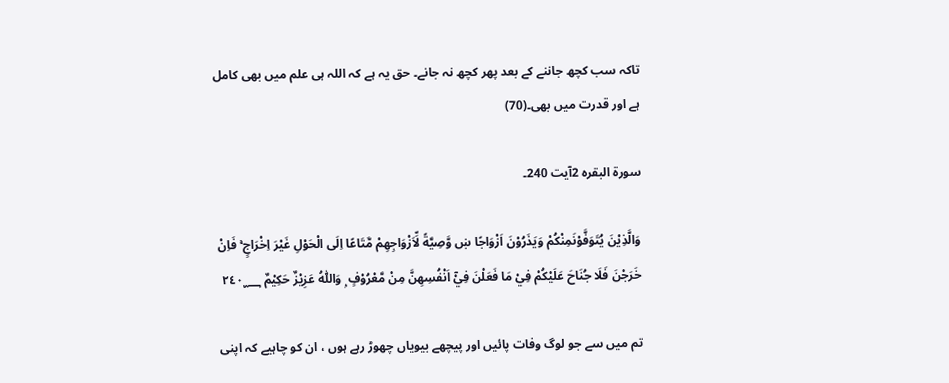تاکہ سب کچھ جاننے کے بعد پھر کچھ نہ جانے۔ حق یہ ہے کہ اللہ ہی علم میں بھی کامل ہے اور قدرت میں بھی۔(70)

سورۃ البقرہ 2آیت 240۔

وَالَّذِيْنَ يُتَوَفَّوْنَمِنْكُمْ وَيَذَرُوْنَ اَزْوَاجًا ښ وَّصِيَّةً لِّاَزْوَاجِهِمْ مَّتَاعًا اِلَى الْحَوْلِ غَيْرَ اِخْرَاجٍ ۚ فَاِنْ خَرَجْنَ فَلَا جُنَاحَ عَلَيْكُمْ فِيْ مَا فَعَلْنَ فِيْٓ اَنْفُسِهِنَّ مِنْ مَّعْرُوْفٍ ۭ وَاللّٰهُ عَزِيْزٌ حَكِيْمٌ ٢٤٠؁

تم میں سے جو لوگ وفات پائیں اور پیچھے بیویاں چھوڑ رہے ہوں ، ان کو چاہیے کہ اپنی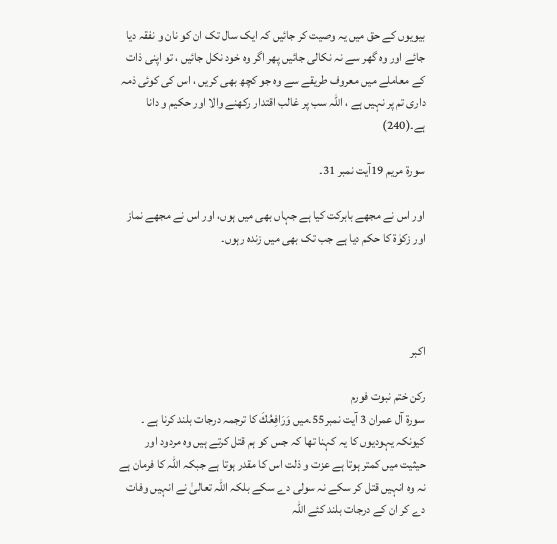بیویوں کے حق میں یہ وصیت کر جائیں کہ ایک سال تک ان کو نان و نفقہ دیا جائے اور وہ گھر سے نہ نکالی جائیں پھر اگر وہ خود نکل جائیں ، تو اپنی ذات کے معاملے میں معروف طریقے سے وہ جو کچھ بھی کریں ، اس کی کوئی ذمہ داری تم پر نہیں ہے ، اللہ سب پر غالب اقتدار رکھنے والا اور حکیم و دانا ہے۔(240)

سورة مریم 19آیت نمبر 31۔

اور اس نے مجھے بابرکت کیا ہے جہاں بھی میں ہوں، اور اس نے مجھے نماز اور زکوٰة کا حکم دیا ہے جب تک بھی میں زندہ رہوں۔




اکبر

رکن ختم نبوت فورم
سورۃ آل عمران 3 آیت نمبر55۔میں وَرَافِعُكَ کا ترجمہ درجات بلند کرنا ہے ۔ کیونکہ یہودیوں کا یہ کہنا تھا کہ جس کو ہم قتل کرتے ہیں وہ مردود اور حیثیت میں کمتر ہوتا ہے عزت و ذلت اس کا مقدر ہوتا ہے جبکہ اللہ کا فرمان ہے نہ وہ انہیں قتل کر سکے نہ سولی دے سکے بلکہ اللہ تعالیٰ نے انہیں وفات دے کر ان کے درجات بلند کئے اللہ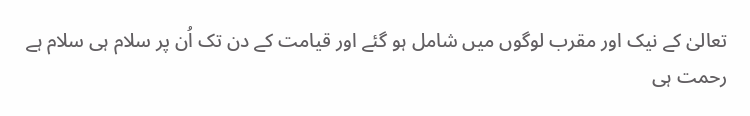تعالیٰ کے نیک اور مقرب لوگوں میں شامل ہو گئے اور قیامت کے دن تک اُن پر سلام ہی سلام ہے رحمت ہی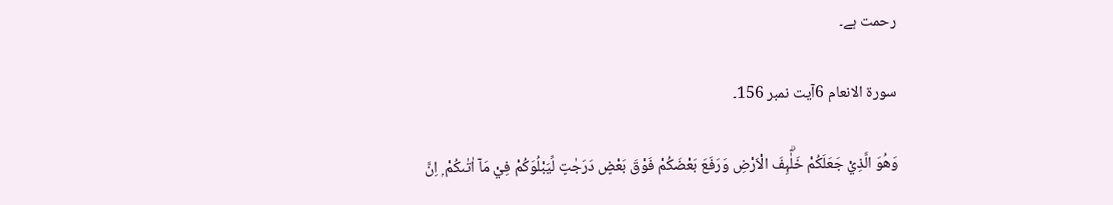رحمت ہے۔

سورۃ الانعام 6آیت نمبر 156۔

وَهُوَ الَّذِيْ جَعَلَكُمْ خَلٰۗىِٕفَ الْاَرْضِ وَرَفَعَ بَعْضَكُمْ فَوْقَ بَعْضٍ دَرَجٰتٍ لِّيَبْلُوَكُمْ فِيْ مَآ اٰتٰىكُمْ ۭ اِنَّ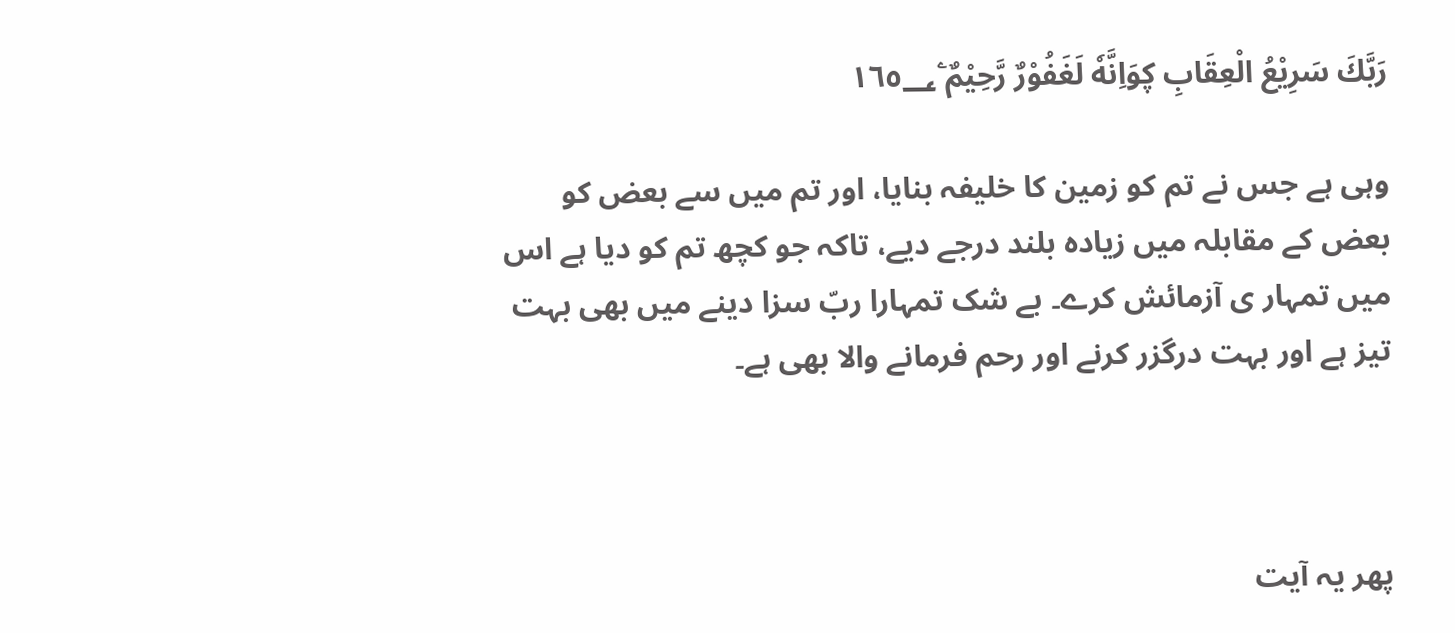رَبَّكَ سَرِيْعُ الْعِقَابِ ڮوَاِنَّهٗ لَغَفُوْرٌ رَّحِيْمٌ ١٦٥؀ۧ

وہی ہے جس نے تم کو زمین کا خلیفہ بنایا، اور تم میں سے بعض کو بعض کے مقابلہ میں زیادہ بلند درجے دیے، تاکہ جو کچھ تم کو دیا ہے اس میں تمہار ی آزمائش کرے۔ بے شک تمہارا ربّ سزا دینے میں بھی بہت تیز ہے اور بہت درگزر کرنے اور رحم فرمانے والا بھی ہے۔



پھر یہ آیت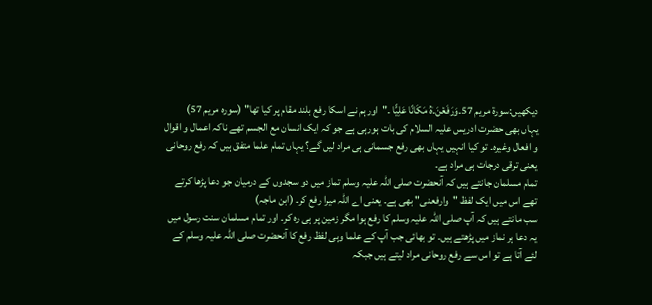دیکھیں:سورۃ مریم 57۔وَرَفَعۡنَ۔ٰهُ مَكَانًا عَلِيًّا ۔"اورہم نے اسکا رفع بلند مقام پر کیا تھا" (سورہ مریم 57)
یہاں بھی حضرت ادریس علیہ السلام کی بات ہورہی ہے جو کہ ایک انسان مع الجسم تھے ناکہ اعمال و اقوال و افعال وغیرہ۔ تو کیا انہیں یہاں بھی رفع جسمانی ہی مراد لیں گے؟ یہاں تمام علما متفق ہیں کہ رفع روحانی یعنی ترقی درجات ہی مراد ہے۔
تمام مسلمان جانتے ہیں کہ آنحضرت صلی اللہ علیہ وسلم تماز میں دو سجدوں کے درمیان جو دعا پڑھا کرتے تھے اس میں ایک لفظ "وارفعنی" بھی ہے۔ یعنی اے اللہ میرا رفع کر۔ (ابن ماجہ)
سب مانتے ہیں کہ آپ صلی اللہ علیہ وسلم کا رفع ہوا مگر زمین پر ہی رہ کر۔ اور تمام مسلمان سنت رسول میں یہ دعا ہر نماز میں پڑھتے ہیں۔ تو بھائی جب آپ کے علما وہی لفظ رفع کا آنحضرت صلی اللہ علیہ وسلم کے لئے آتا ہے تو اس سے رفع روحانی مراد لیتے ہیں جبکہ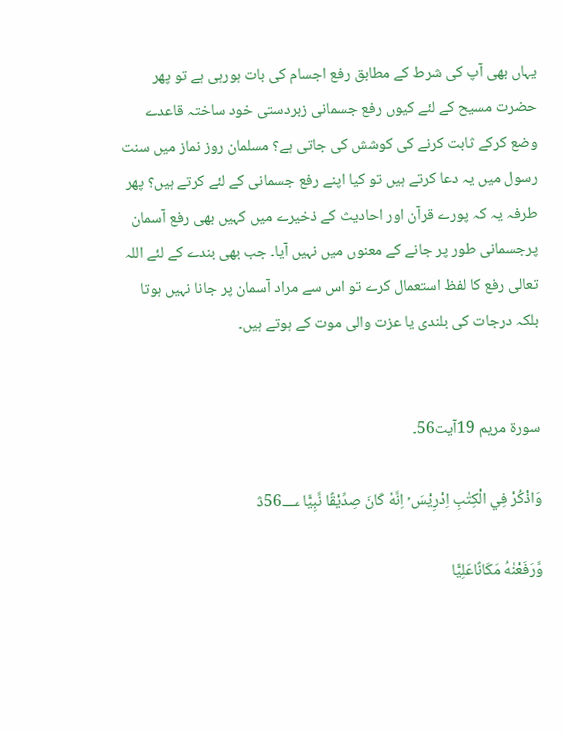یہاں بھی آپ کی شرط کے مطابق رفع اجسام کی بات ہورہی ہے تو پھر حضرت مسیح کے لئے کیوں رفع جسمانی زبردستی خود ساختہ قاعدے وضع کرکے ثابت کرنے کی کوشش کی جاتی ہے؟ مسلمان روز نماز میں سنت رسول میں یہ دعا کرتے ہیں تو کیا اپنے رفع جسمانی کے لئے کرتے ہیں؟ پھر طرفہ یہ کہ پورے قرآن اور احادیث کے ذخیرے میں کہیں بھی رفع آسمان پرجسمانی طور پر جانے کے معنوں میں نہیں آیا۔ جب بھی بندے کے لئے اللہ تعالی رفع کا لفظ استعمال کرے تو اس سے مراد آسمان پر جانا نہیں ہوتا بلکہ درجات کی بلندی یا عزت والی موت کے ہوتے ہیں۔


سورۃ مریم 19آیت56۔

وَاذْكُرْ فِي الْكِتٰبِ اِدْرِيْسَ ۡ اِنَّهٗ كَانَ صِدِّيْقًا نَّبِيًّا 56؀ڎ

وَّرَفَعْنٰهُ مَكَانًاعَلِيًّا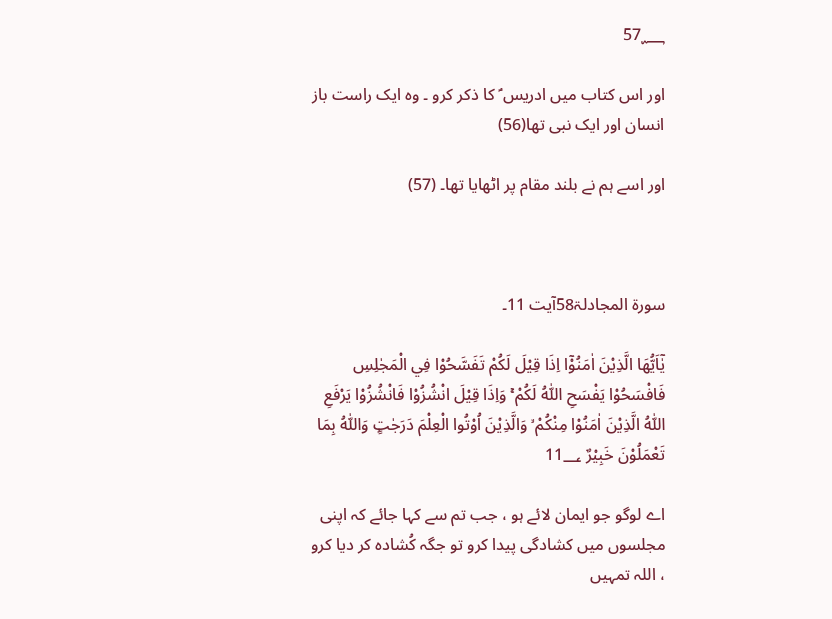57؁

اور اس کتاب میں ادریس ؑ کا ذکر کرو ۔ وہ ایک راست باز انسان اور ایک نبی تھا(56)

اور اسے ہم نے بلند مقام پر اٹھایا تھا۔ (57)



سورۃ المجادلۃ58آیت 11۔

يٰٓاَيُّهَا الَّذِيْنَ اٰمَنُوْٓا اِذَا قِيْلَ لَكُمْ تَفَسَّحُوْا فِي الْمَجٰلِسِ فَافْسَحُوْا يَفْسَحِ اللّٰهُ لَكُمْ ۚ وَاِذَا قِيْلَ انْشُزُوْا فَانْشُزُوْا يَرْفَعِ اللّٰهُ الَّذِيْنَ اٰمَنُوْا مِنْكُمْ ۙ وَالَّذِيْنَ اُوْتُوا الْعِلْمَ دَرَجٰتٍۭ وَاللّٰهُ بِمَا تَعْمَلُوْنَ خَبِيْرٌ 11؀

اے لوگو جو ایمان لائے ہو ، جب تم سے کہا جائے کہ اپنی مجلسوں میں کشادگی پیدا کرو تو جگہ کُشادہ کر دیا کرو ، اللہ تمہیں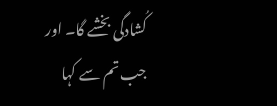کُشادگی بخشے گا۔ اور جب تم سے کہا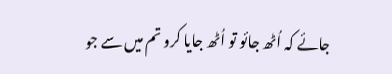جائے کہ اُٹھ جائو تو اُٹھ جایا کرو تم میں سے جو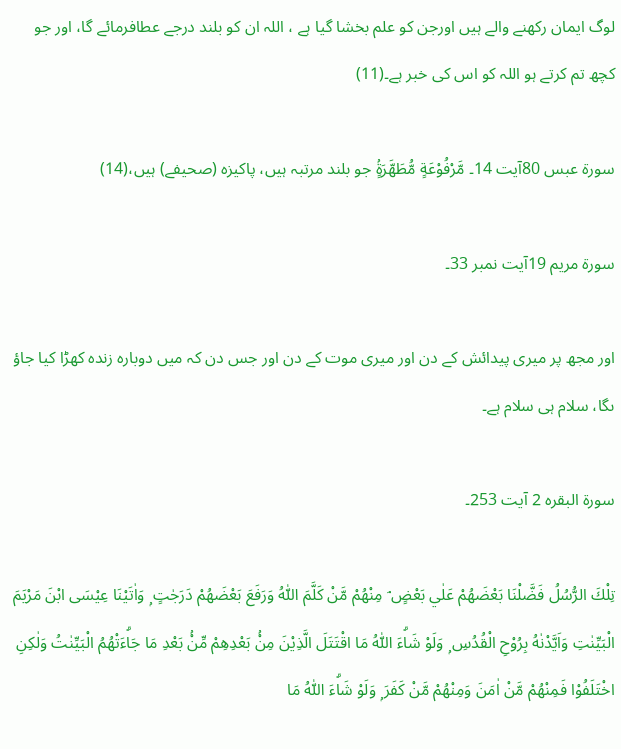لوگ ایمان رکھنے والے ہیں اورجن کو علم بخشا گیا ہے ، اللہ ان کو بلند درجے عطافرمائے گا، اور جو کچھ تم کرتے ہو اللہ کو اس کی خبر ہے۔(11)

سورۃ عبس 80آیت 14۔ مَّرْفُوْعَةٍ مُّطَهَّرَةٍۢ جو بلند مرتبہ ہیں، پاکیزہ (صحیفے) ہیں،(14)

سورة مریم 19آیت نمبر 33۔

اور مجھ پر میری پیدائش کے دن اور میری موت کے دن اور جس دن کہ میں دوبارہ زندہ کھڑا کیا جاؤ ںگا، سلام ہی سلام ہے۔

سورۃ البقرہ 2 آیت 253۔

تِلْكَ الرُّسُلُ فَضَّلْنَا بَعْضَھُمْ عَلٰي بَعْضٍ ۘ مِنْھُمْ مَّنْ كَلَّمَ اللّٰهُ وَرَفَعَ بَعْضَھُمْ دَرَجٰتٍ ۭ وَاٰتَيْنَا عِيْسَى ابْنَ مَرْيَمَ الْبَيِّنٰتِ وَاَيَّدْنٰهُ بِرُوْحِ الْقُدُسِ ۭ وَلَوْ شَاۗءَ اللّٰهُ مَا اقْتَتَلَ الَّذِيْنَ مِنْۢ بَعْدِھِمْ مِّنْۢ بَعْدِ مَا جَاۗءَتْھُمُ الْبَيِّنٰتُ وَلٰكِنِ اخْتَلَفُوْا فَمِنْھُمْ مَّنْ اٰمَنَ وَمِنْھُمْ مَّنْ كَفَرَ ۭ وَلَوْ شَاۗءَ اللّٰهُ مَا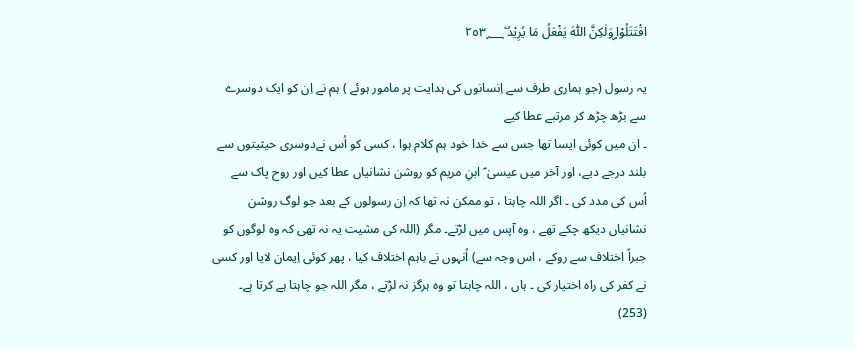اقْتَتَلُوْا ۣوَلٰكِنَّ اللّٰهَ يَفْعَلُ مَا يُرِيْدُ ٢٥٣؁ۧ

یہ رسول (جو ہماری طرف سے اِنسانوں کی ہدایت پر مامور ہوئے ) ہم نے اِن کو ایک دوسرے سے بڑھ چڑھ کر مرتبے عطا کیے
۔ ان میں کوئی ایسا تھا جس سے خدا خود ہم کلام ہوا ، کسی کو اُس نےدوسری حیثیتوں سے بلند درجے دیے، اور آخر میں عیسیٰ ؑ ابنِ مریم کو روشن نشانیاں عطا کیں اور روح پاک سے اُس کی مدد کی ۔ اگر اللہ چاہتا ، تو ممکن نہ تھا کہ اِن رسولوں کے بعد جو لوگ روشن نشانیاں دیکھ چکے تھے ، وہ آپس میں لڑتے۔ مگر (اللہ کی مشیت یہ نہ تھی کہ وہ لوگوں کو جبراً اختلاف سے روکے ، اس وجہ سے) اُنہوں نے باہم اختلاف کیا ، پھر کوئی اِیمان لایا اور کسی نے کفر کی راہ اختیار کی ۔ ہاں ، اللہ چاہتا تو وہ ہرگز نہ لڑتے ، مگر اللہ جو چاہتا ہے کرتا ہے۔ (253)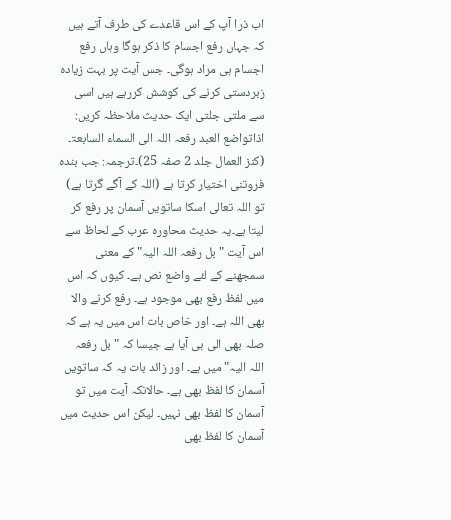اب ذرا آپ کے اس قاعدے کی طرف آتے ہیں کہ جہاں رفع اجسام کا ذکر ہوگا وہاں رفع اجسام ہی مراد ہوگی۔ جس آیت پر بہت زیادہ زبردستی کرنے کی کوشش کررہے ہیں اسی سے ملتی جلتی ایک حدیث ملاحظہ کریں:
اذاتواضع العبد رفعہ اللہ الی السماء السابعۃ۔ (کنز العمال جلد 2 صفہ 25)۔ترجمہ: جب بندہ فروتنی اختیار کرتا ہے (اللہ کے آگے گرتا ہے) تو اللہ تعالی اسکا ساتویں آسمان پر رفع کر لیتا ہے۔یہ حدیث محاورہ عرب کے لحاظ سے اس آیت "بل رفعہ اللہ الیہ" کے معنی سمجھنے کے لئے واضع نص ہے۔ کیوں کہ اس میں لفظ رفع بھی موجود ہے۔ رفع کرنے والا بھی اللہ ہے۔ اور خاص بات اس میں یہ ہے کہ صلہ بھی الی ہی آیا ہے جیسا کہ "بل رفعہ اللہ الیہ" میں ہے۔ اور زائد بات یہ کہ ساتویں آسمان کا لفظ بھی ہے۔ حالانکہ آیت میں تو آسمان کا لفظ بھی نہیں۔ لیکن اس حدیث میں آسمان کا لفظ بھی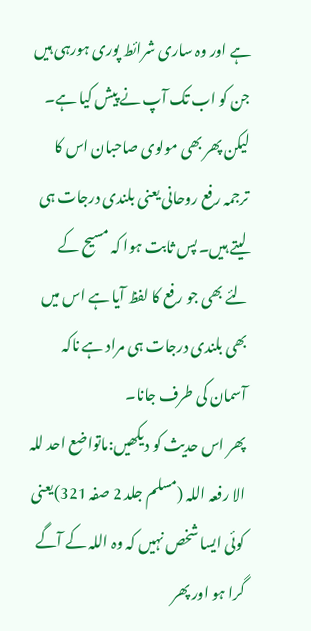ہے اور وہ ساری شرائط پوری ہورہی ہیں جن کو اب تک آپ نے پیش کیا ہے۔ لیکن پھر بھی مولوی صاحبان اس کا ترجمہ رفع روحانی یعنی بلندی درجات ہی لیتے ہیں۔ پس ثابت ہوا کہ مسیح کے لئے بھی جو رفع کا لفظ آیا ہے اس میں بھی بلندی درجات ہی مراد ہے ناکہ آسمان کی طرف جانا۔
پھر اس حدیث کو دیکھیں:ماتواضع احد للہ الا رفعہ اللہ (مسلم جلد 2 صفہ 321)یعنی کوئی ایسا شخص نہیں کہ وہ اللہ کے آگے گرا ہو اور پھر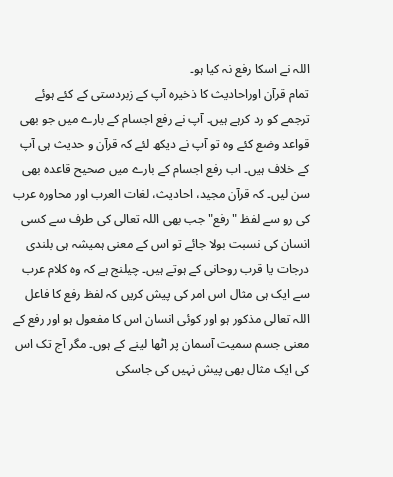اللہ نے اسکا رفع نہ کیا ہو۔
تمام قرآن اوراحادیث کا ذخیرہ آپ کے زبردستی کے کئے ہوئے ترجمے کو رد کرہے ہیں۔ آپ نے رفع اجسام کے بارے میں جو بھی قواعد وضع کئے وہ تو آپ نے دیکھ لئے کہ قرآن و حدیث ہی آپ کے خلاف ہیں۔ اب رفع اجسام کے بارے میں صحیح قاعدہ بھی سن لیں۔ کہ قرآن مجید، احادیث، لغات العرب اور محاورہ عرب کی رو سے لفظ "رفع" جب بھی اللہ تعالی کی طرف سے کسی انسان کی نسبت بولا جائے تو اس کے معنی ہمیشہ ہی بلندی درجات یا قرب روحانی کے ہوتے ہیں۔ چیلنج ہے کہ وہ کلام عرب سے ایک ہی مثال اس امر کی پیش کریں کہ لفظ رفع کا فاعل اللہ تعالی مذکور ہو اور کوئی انسان اس کا مفعول ہو اور رفع کے معنی جسم سمیت آسمان پر اٹھا لینے کے ہوں۔ مگر آج تک اس کی ایک مثال بھی پیش نہیں کی جاسکی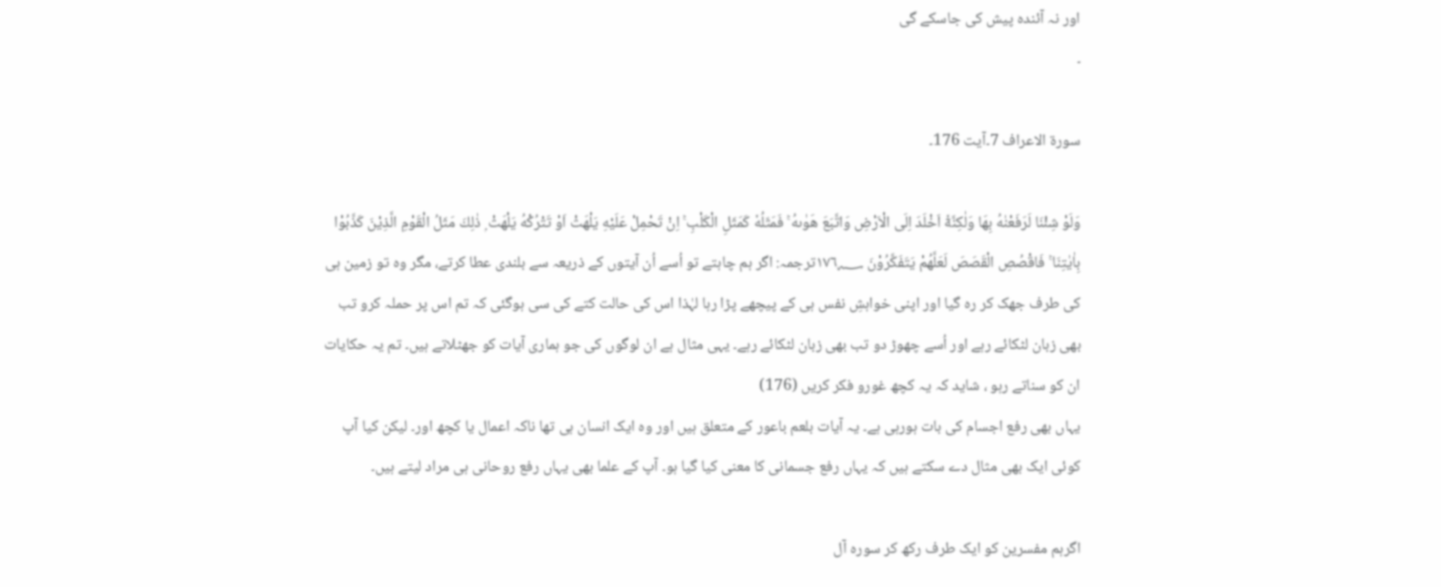اور نہ آئندہ پیش کی جاسکے گی
۔

سورۃ الاعراف 7۔آیت 176۔

وَلَوْ شِئْنَا لَرَفَعْنٰهُ بِهَا وَلٰكِنَّهٗٓ اَخْلَدَ اِلَى الْاَرْضِ وَاتَّبَعَ هَوٰىهُ ۚ فَمَثَلُهٗ كَمَثَلِ الْكَلْبِ ۚ اِنْ تَحْمِلْ عَلَيْهِ يَلْهَثْ اَوْ تَتْرُكْهُ يَلْهَثْ ۭ ذٰلِكَ مَثَلُ الْقَوْمِ الَّذِيْنَ كَذَّبُوْا بِاٰيٰتِنَا ۚ فَاقْصُصِ الْقَصَصَ لَعَلَّهُمْ يَتَفَكَّرُوْنَ ١٧٦؁ترجمہ: اگر ہم چاہتے تو اُسے اُن آیتوں کے ذریعہ سے بلندی عطا کرتے، مگر وہ تو زمین ہی کی طرف جھک کر رہ گیا اور اپنی خواہشِ نفس ہی کے پیچھے پڑا رہا لہٰذا اس کی حالت کتے کی سی ہوگئی کہ تم اس پر حملہ کرو تب بھی زبان لٹکائے رہے اور اُسے چھوڑ دو تب بھی زبان لٹکائے رہے۔ یہی مثال ہے ان لوگوں کی جو ہماری آیات کو جھٹلاتے ہیں۔ تم یہ حکایات ان کو سناتے رہو ، شاید کہ یہ کچھ غورو فکر کریں (176)
یہاں بھی رفع اجسام کی بات ہورہی ہے۔ یہ آیات بلعم باعور کے متعلق ہیں اور وہ ایک انسان ہی تھا ناکہ اعمال یا کچھ اور۔ لیکن کیا آپ کوئی ایک بھی مثال دے سکتے ہیں کہ یہاں رفع جسمانی کا معنی کیا گیا ہو۔ آپ کے علما بھی یہاں رفع روحانی ہی مراد لیتے ہیں۔

اگرہم مفسرین کو ایک طرف رکھ کر سورہ آل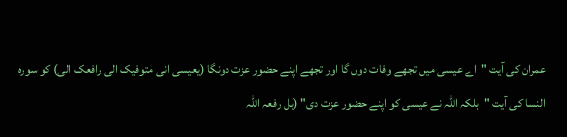عمران کی آیت "اے عیسی میں تجھے وفات دوں گا اور تجھے اپنے حضور عزت دونگا (یعیسی انی متوفیک الی رافعک الی) کو سورہ النسا کی آیت "بلکہ اللہ نے عیسی کو اپنے حضور عزت دی" (بل رفعہ اللہ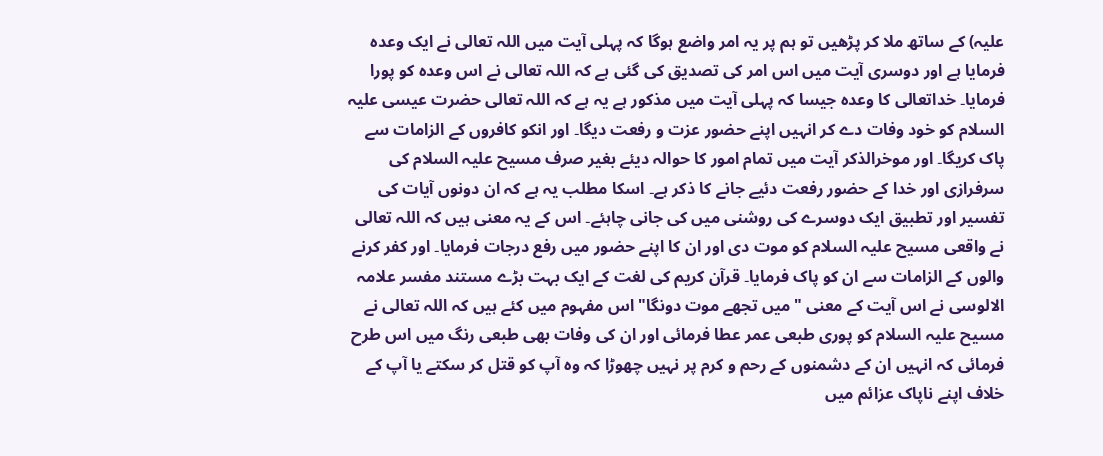علیہ) کے ساتھ ملا کر پڑھیں تو ہم پر یہ امر واضع ہوگا کہ پہلی آیت میں اللہ تعالی نے ایک وعدہ فرمایا ہے اور دوسری آیت میں اس امر کی تصدیق کی گئی ہے کہ اللہ تعالی نے اس وعدہ کو پورا فرمایا۔ خداتعالی کا وعدہ جیسا کہ پہلی آیت میں مذکور ہے یہ ہے کہ اللہ تعالی حضرت عیسی علیہ السلام کو خود وفات دے کر انہیں اپنے حضور عزت و رفعت دیگا۔ اور انکو کافروں کے الزامات سے پاک کریگا۔ اور موخرالذکر آیت میں تمام امور کا حوالہ دیئے بغیر صرف مسیح علیہ السلام کی سرفرازی اور خدا کے حضور رفعت دئیے جانے کا ذکر ہے۔ اسکا مطلب یہ ہے کہ ان دونوں آیات کی تفسیر اور تطبیق ایک دوسرے کی روشنی میں کی جانی چاہئے۔ اس کے یہ معنی ہیں کہ اللہ تعالی نے واقعی مسیح علیہ السلام کو موت دی اور ان کا اپنے حضور میں رفع درجات فرمایا۔ اور کفر کرنے والوں کے الزامات سے ان کو پاک فرمایا۔ قرآن کریم کی لغت کے ایک بہت بڑے مستند مفسر علامہ الالوسی نے اس آیت کے معنی "میں تجھے موت دونگا" اس مفہوم میں کئے ہیں کہ اللہ تعالی نے مسیح علیہ السلام کو پوری طبعی عمر عطا فرمائی اور ان کی وفات بھی طبعی رنگ میں اس طرح فرمائی کہ انہیں ان کے دشمنوں کے رحم و کرم پر نہیں چھوڑا کہ وہ آپ کو قتل کر سکتے یا آپ کے خلاف اپنے ناپاک عزائم میں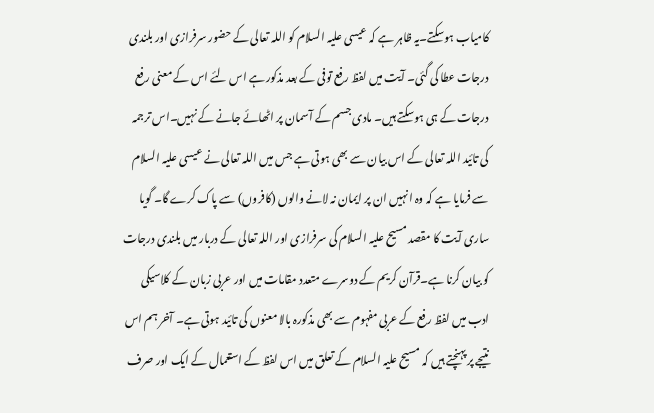کامیاب ہوسکتے۔یہ ظاہر ہے کہ عیسی علیہ السلام کو اللہ تعالی کے حضور سرفرازی اور بلندی درجات عطا کی گئی۔ آیت میں لفظ رفع توفی کے بعد مذکور ہے اس لئے اس کے معنی رفع درجات کے ہی ہوسکتے ہیں۔ مادی جسم کے آسمان پر اٹھائے جانے کے نہیں۔اس ترجمہ کی تائید اللہ تعالی کے اس بیان سے بھی ہوتی ہے جس میں اللہ تعالی نے عیسی علیہ السلام سے فرمایا ہے کہ وہ انہیں ان پر ایمان نہ لانے والوں (کافروں) سے پاک کرے گا۔ گویا ساری آیت کا مقصد مسیح علیہ السلام کی سرفرازی اور اللہ تعالی کے دربار میں بلندی درجات کو بیان کرنا ہے۔قرآن کریم کے دوسرے متعدد مقامات میں اور عربی زبان کے کلاسیکی ادب میں لفظ رفع کے عربی مفہوم سے بھی مذکورہ بالا معنوں کی تائید ہوتی ہے۔ آخر ہم اس نتیجے پر پہنچتے ہیں کہ مسیح علیہ السلام کے تعلق میں اس لفظ کے استعمال کے ایک اور صرف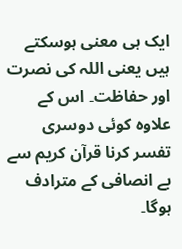ایک ہی معنی ہوسکتے ہیں یعنی اللہ کی نصرت اور حفاظت۔ اس کے علاوہ کوئی دوسری تفسر کرنا قرآن کریم سے بے انصافی کے مترادف ہوگا۔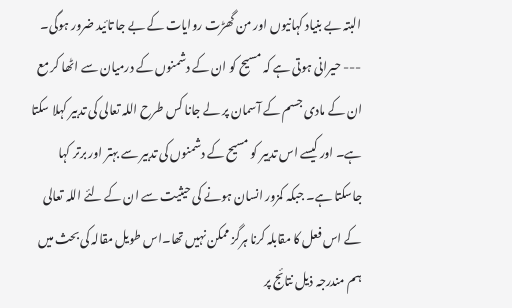البتہ بے بنیاد کہانیوں اور من گھڑت روایات کے بے جا تائید ضرور ہوگی۔ --- حیرانی ہوتی ہے کہ مسیح کو ان کے دشمنوں کے درمیان سے اٹھا کر مع ان کے مادی جسم کے آسمان پر لے جانا کس طرح اللہ تعالی کی تدبیر کہلا سکتا ہے۔ اور کیسے اس تدبیر کو مسیح کے دشمنوں کی تدبیر سے بہتر اور برتر کہا جاسکتا ہے۔ جبکہ کمزور انسان ہونے کی حیثیت سے ان کے لئے اللہ تعالی کے اس فعل کا مقابلہ کرنا ہرگز ممکن نہیں تھا۔اس طویل مقالہ کی بحث میں ہم مندرجہ ذیل نتائج پر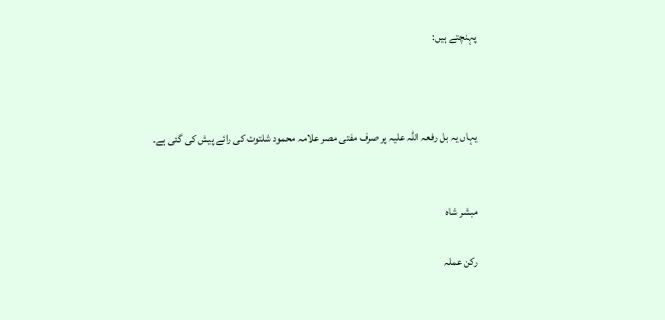پہنچتے ہیں:



یہاں یہ بل رفعہ اللہ علیہ پر صرف مفتی مصر علامہ محمود شلتوت کی رائے پیش کی گئی ہے۔


مبشر شاہ

رکن عملہ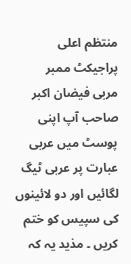منتظم اعلی
پراجیکٹ ممبر
مربی فیضان اکبر صاحب آپ اپنی پوسٹ میں عربی عبارت پر عربی ٹیگ لگائیں اور دو لائینوں کی سپیس کو ختم کریں ۔ مذید یہ کہ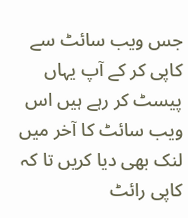جس ویب سائٹ سے کاپی کر کے آپ یہاں پیسٹ کر رہے ہیں اس ویب سائٹ کا آخر میں لنک بھی دیا کریں تا کہ کاپی رائٹ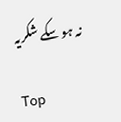نہ ہو سکے شکریہ

Top